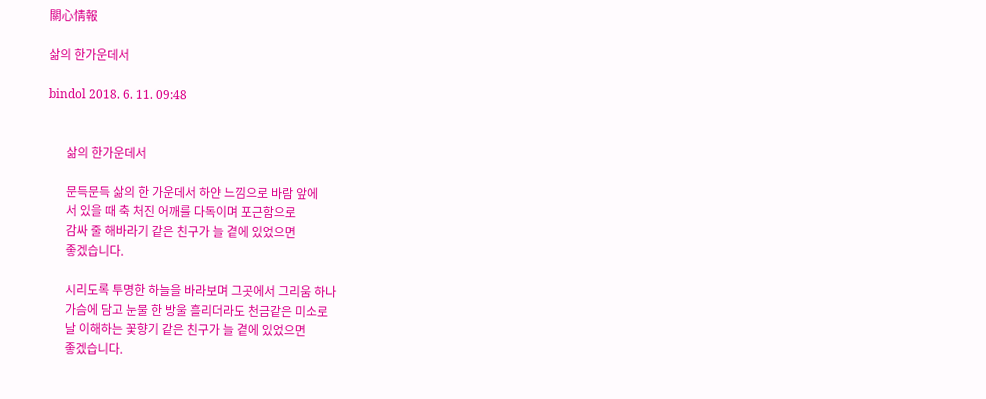關心情報

삶의 한가운데서

bindol 2018. 6. 11. 09:48


      삶의 한가운데서

      문득문득 삶의 한 가운데서 하얀 느낌으로 바람 앞에
      서 있을 때 축 처진 어깨를 다독이며 포근함으로
      감싸 줄 해바라기 같은 친구가 늘 곁에 있었으면
      좋겠습니다.

      시리도록 투명한 하늘을 바라보며 그곳에서 그리움 하나
      가슴에 담고 눈물 한 방울 흘리더라도 천금같은 미소로
      날 이해하는 꽃향기 같은 친구가 늘 곁에 있었으면
      좋겠습니다.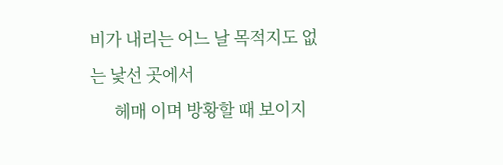비가 내리는 어느 날 목적지도 없는 낯선 곳에서
      헤매 이며 방황할 때 보이지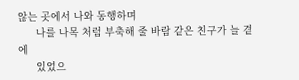않는 곳에서 나와 동행하며
      나를 나목 처럼 부축해 줄 바람 같은 친구가 늘 곁에
      있었으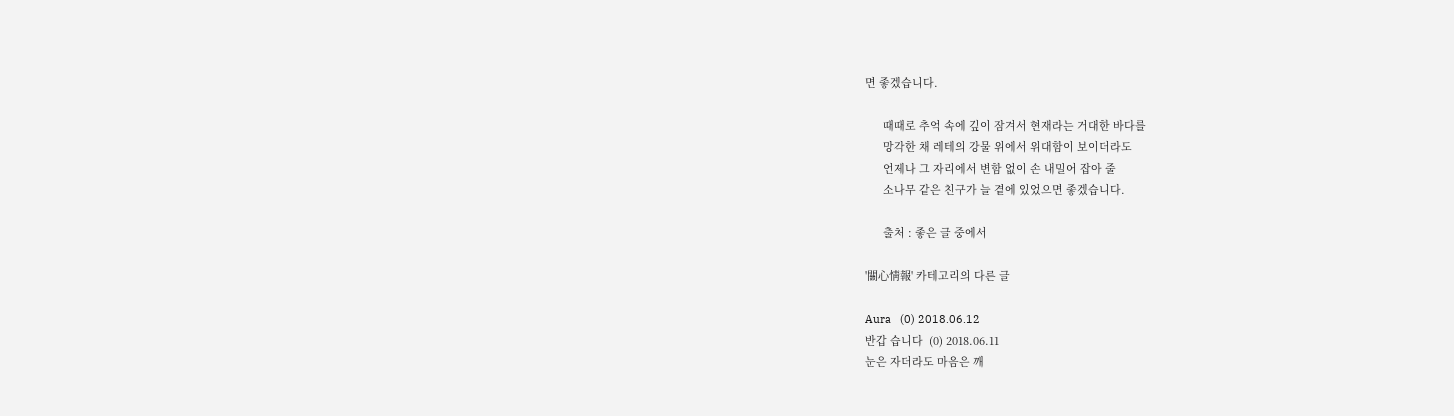면 좋겠습니다.

      때때로 추억 속에 깊이 잠겨서 현재라는 거대한 바다를
      망각한 채 레테의 강물 위에서 위대함이 보이더라도
      언제나 그 자리에서 변함 없이 손 내밀어 잡아 줄
      소나무 같은 친구가 늘 곁에 있었으면 좋겠습니다.

      출처 : 좋은 글 중에서

'關心情報' 카테고리의 다른 글

Aura   (0) 2018.06.12
반갑 습니다  (0) 2018.06.11
눈은 자더라도 마음은 깨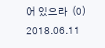어 있으라  (0) 2018.06.11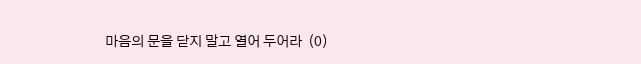마음의 문을 닫지 말고 열어 두어라  (0)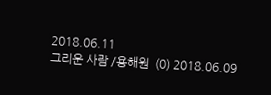2018.06.11
그리운 사람 /용해원  (0) 2018.06.09